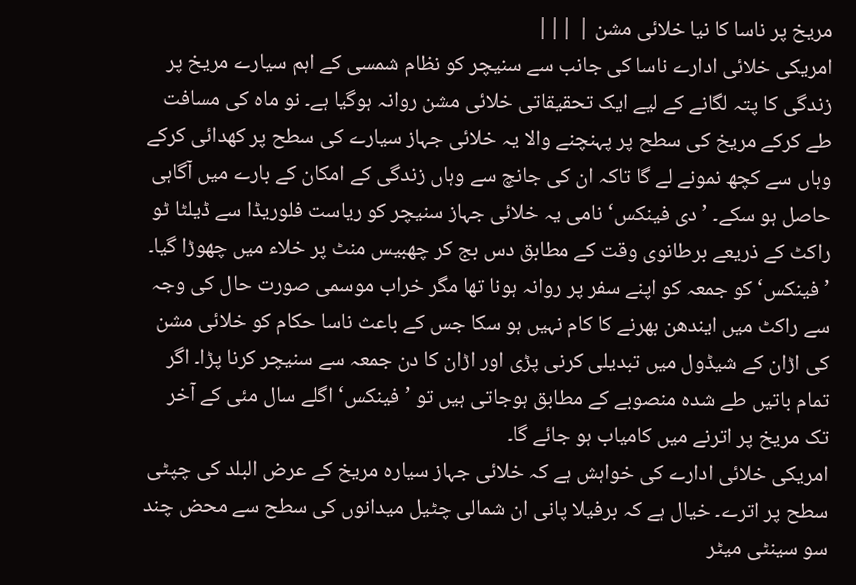مریخ پر ناسا کا نیا خلائی مشن | |||
امریکی خلائی ادارے ناسا کی جانب سے سنیچر کو نظام شمسی کے اہم سیارے مریخ پر زندگی کا پتہ لگانے کے لیے ایک تحقیقاتی خلائی مشن روانہ ہوگیا ہے۔ نو ماہ کی مسافت طے کرکے مریخ کی سطح پر پہنچنے والا یہ خلائی جہاز سیارے کی سطح پر کھدائی کرکے وہاں سے کچھ نمونے لے گا تاکہ ان کی جانچ سے وہاں زندگی کے امکان کے بارے میں آگاہی حاصل ہو سکے۔ ’دی فینکس‘ نامی یہ خلائی جہاز سنیچر کو ریاست فلوریڈا سے ڈیلٹا ٹو راکٹ کے ذریعے برطانوی وقت کے مطابق دس بج کر چھبیس منٹ پر خلاء میں چھوڑا گیا۔ ’فینکس‘ کو جمعہ کو اپنے سفر پر روانہ ہونا تھا مگر خراب موسمی صورت حال کی وجہ سے راکٹ میں ایندھن بھرنے کا کام نہیں ہو سکا جس کے باعث ناسا حکام کو خلائی مشن کی اڑان کے شیڈول میں تبدیلی کرنی پڑی اور اڑان کا دن جمعہ سے سنیچر کرنا پڑا۔ اگر تمام باتیں طے شدہ منصوبے کے مطابق ہوجاتی ہیں تو ’فینکس‘ اگلے سال مئی کے آخر تک مریخ پر اترنے میں کامیاب ہو جائے گا۔
امریکی خلائی ادارے کی خواہش ہے کہ خلائی جہاز سیارہ مریخ کے عرض البلد کی چپٹی سطح پر اترے۔ خیال ہے کہ برفیلا پانی ان شمالی چٹیل میدانوں کی سطح سے محض چند سو سینٹی میٹر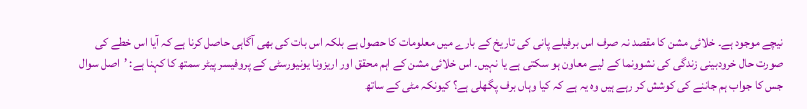نیچے موجود ہے۔ خلائی مشن کا مقصد نہ صرف اس برفیلے پانی کی تاریخ کے بارے میں معلومات کا حصول ہے بلکہ اس بات کی بھی آگاہی حاصل کرنا ہے کہ آیا اس خطے کی صورت حال خرودبینی زندگی کی نشوونما کے لیے معاون ہو سکتی ہے یا نہیں۔ اس خلائی مشن کے اہم محقق اور اریزونا یونیورسٹی کے پروفیسر پیٹر سمتھ کا کہنا ہے: ’اصل سوال جس کا جواب ہم جاننے کی کوشش کر رہے ہیں وہ یہ ہے کہ کیا وہاں برف پگھلی ہے؟ کیونکہ مٹی کے ساتھ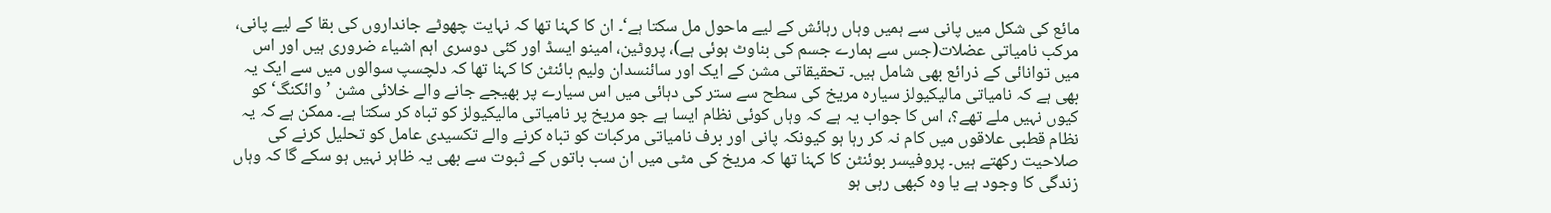مائع کی شکل میں پانی سے ہمیں وہاں رہائش کے لیے ماحول مل سکتا ہے‘۔ ان کا کہنا تھا کہ نہایت چھوٹے جانداروں کی بقا کے لیے پانی، مرکب نامیاتی عضلات(جس سے ہمارے جسم کی بناوٹ ہوئی ہے)، پروٹین، امینو ایسڈ اور کئی دوسری اہم اشیاء ضروری ہیں اور اس میں توانائی کے ذرائع بھی شامل ہیں۔ تحقیقاتی مشن کے ایک اور سائنسدان ولیم بائنٹن کا کہنا تھا کہ دلچسپ سوالوں میں سے ایک یہ بھی ہے کہ نامیاتی مالیکیولز سیارہ مریخ کی سطح سے ستر کی دہائی میں اس سیارے پر بھیجے جانے والے خلائی مشن ’وائکنگ‘ کو کیوں نہیں ملے تھے؟، اس کا جواب یہ ہے کہ وہاں کوئی نظام ایسا ہے جو مریخ پر نامیاتی مالیکیولز کو تباہ کر سکتا ہے۔ ممکن ہے کہ یہ نظام قطبی علاقوں میں کام نہ کر رہا ہو کیونکہ پانی اور برف نامیاتی مرکبات کو تباہ کرنے والے تکسیدی عامل کو تحلیل کرنے کی صلاحیت رکھتے ہیں۔ پروفیسر بوئنٹن کا کہنا تھا کہ مریخ کی مٹی میں ان سب باتوں کے ثبوت سے بھی یہ ظاہر نہیں ہو سکے گا کہ وہاں زندگی کا وجود ہے یا وہ کبھی رہی ہو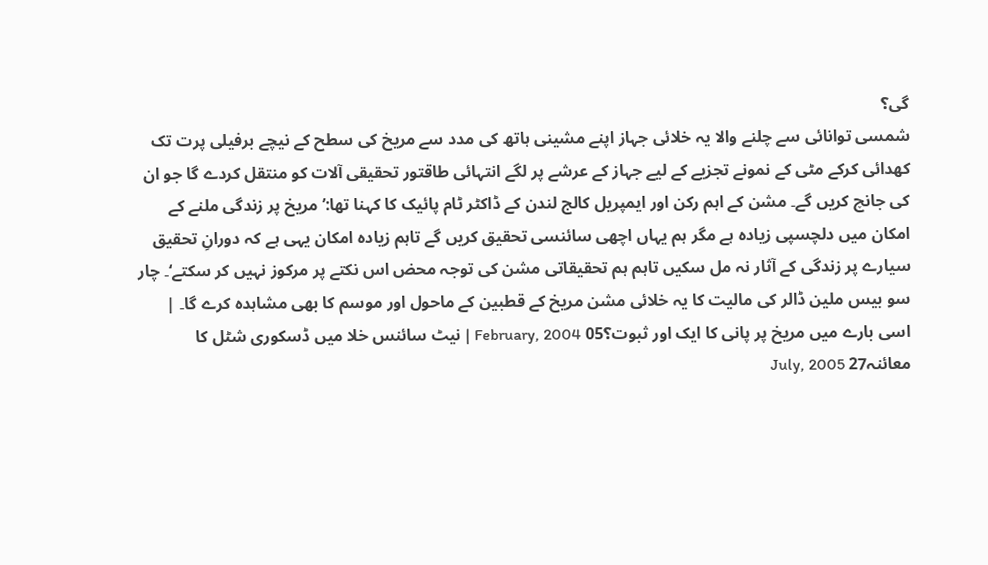گی؟
شمسی توانائی سے چلنے والا یہ خلائی جہاز اپنے مشینی ہاتھ کی مدد سے مریخ کی سطح کے نیچے برفیلی پرت تک کھدائی کرکے مٹی کے نمونے تجزیے کے لیے جہاز کے عرشے پر لگے انتہائی طاقتور تحقیقی آلات کو منتقل کردے گا جو ان کی جانچ کریں گے۔ مشن کے اہم رکن اور ایمپریل کالج لندن کے ڈاکٹر ٹام پائیک کا کہنا تھا:’مریخ پر زندگی ملنے کے امکان میں دلچسپی زیادہ ہے مگر ہم یہاں اچھی سائنسی تحقیق کریں گے تاہم زیادہ امکان یہی ہے کہ دورانِ تحقیق سیارے پر زندگی کے آثار نہ مل سکیں تاہم ہم تحقیقاتی مشن کی توجہ محض اس نکتے پر مرکوز نہیں کر سکتے‘۔ چار سو بیس ملین ڈالر کی مالیت کا یہ خلائی مشن مریخ کے قطبین کے ماحول اور موسم کا بھی مشاہدہ کرے گا۔ |
اسی بارے میں مریخ پر پانی کا ایک اور ثبوت؟05 February, 2004 | نیٹ سائنس خلا میں ڈسکوری شٹل کا معائنہ27 July, 2005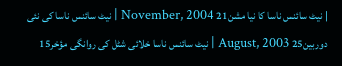| نیٹ سائنس ناسا کا نیا مشن21 November, 2004 | نیٹ سائنس ناسا کی نئی دوربین25 August, 2003 | نیٹ سائنس ناسا خلائی شٹل کی روانگی مؤخر15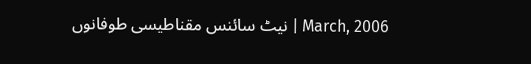March, 2006 | نیٹ سائنس مقناطیسی طوفانوں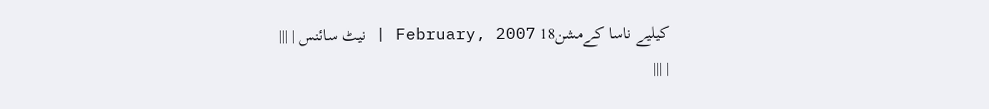کیلیے ناسا کےمشن18 February, 2007 | نیٹ سائنس | |||
| |||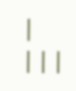| |||